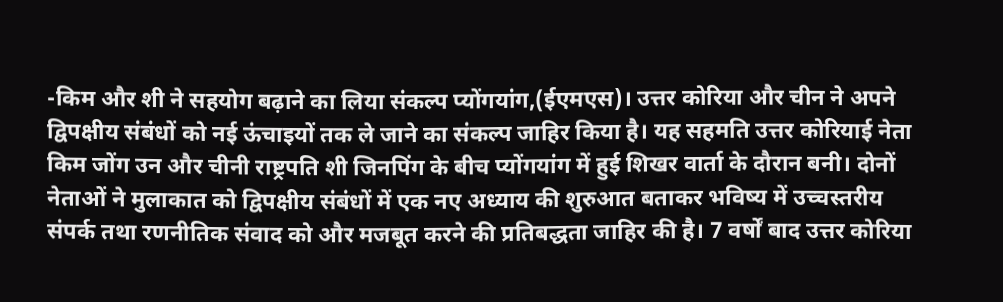-किम और शी ने सहयोग बढ़ाने का लिया संकल्प प्योंगयांग,(ईएमएस)। उत्तर कोरिया और चीन ने अपने द्विपक्षीय संबंधों को नई ऊंचाइयों तक ले जाने का संकल्प जाहिर किया है। यह सहमति उत्तर कोरियाई नेता किम जोंग उन और चीनी राष्ट्रपति शी जिनपिंग के बीच प्योंगयांग में हुई शिखर वार्ता के दौरान बनी। दोनों नेताओं ने मुलाकात को द्विपक्षीय संबंधों में एक नए अध्याय की शुरुआत बताकर भविष्य में उच्चस्तरीय संपर्क तथा रणनीतिक संवाद को और मजबूत करने की प्रतिबद्धता जाहिर की है। 7 वर्षों बाद उत्तर कोरिया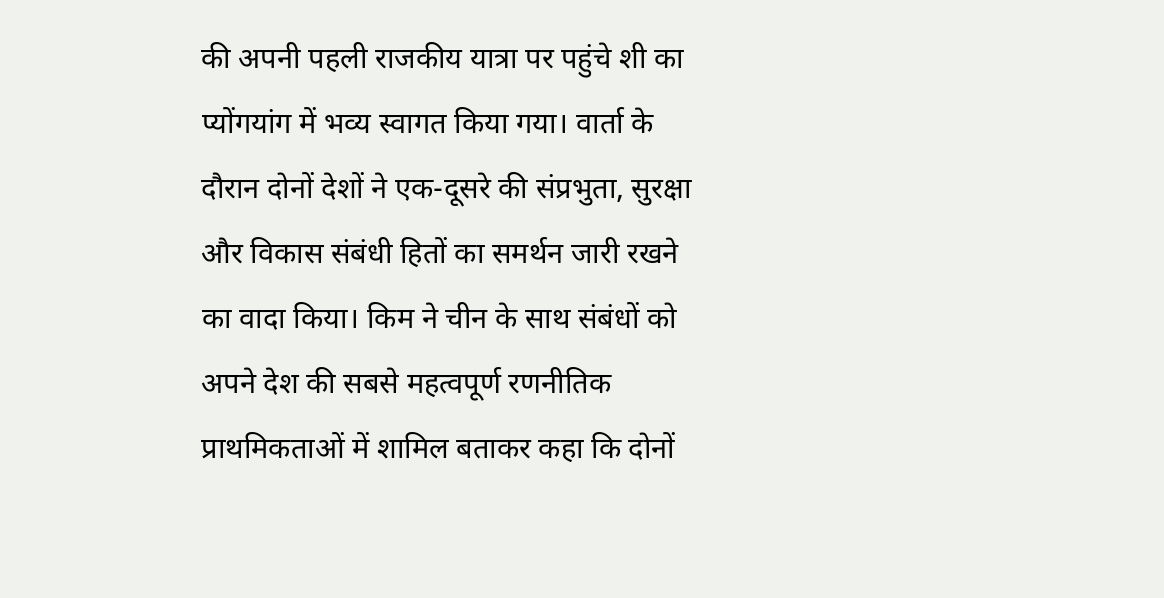की अपनी पहली राजकीय यात्रा पर पहुंचे शी का प्योंगयांग में भव्य स्वागत किया गया। वार्ता के दौरान दोनों देशों ने एक-दूसरे की संप्रभुता, सुरक्षा और विकास संबंधी हितों का समर्थन जारी रखने का वादा किया। किम ने चीन के साथ संबंधों को अपने देश की सबसे महत्वपूर्ण रणनीतिक प्राथमिकताओं में शामिल बताकर कहा कि दोनों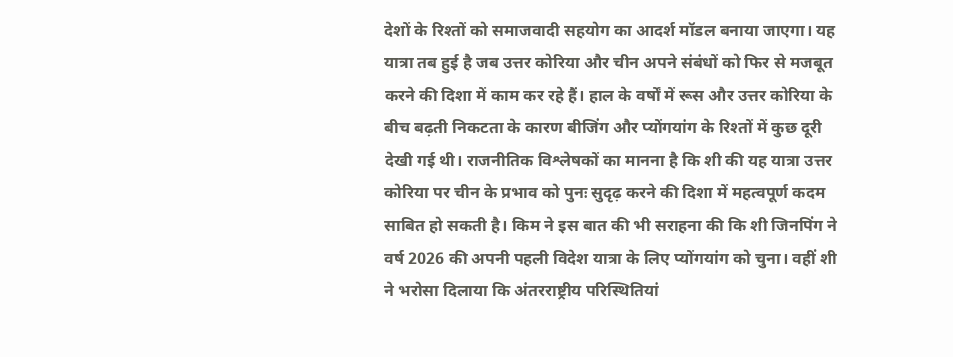देशों के रिश्तों को समाजवादी सहयोग का आदर्श मॉडल बनाया जाएगा। यह यात्रा तब हुई है जब उत्तर कोरिया और चीन अपने संबंधों को फिर से मजबूत करने की दिशा में काम कर रहे हैं। हाल के वर्षों में रूस और उत्तर कोरिया के बीच बढ़ती निकटता के कारण बीजिंग और प्योंगयांग के रिश्तों में कुछ दूरी देखी गई थी। राजनीतिक विश्लेषकों का मानना है कि शी की यह यात्रा उत्तर कोरिया पर चीन के प्रभाव को पुनः सुदृढ़ करने की दिशा में महत्वपूर्ण कदम साबित हो सकती है। किम ने इस बात की भी सराहना की कि शी जिनपिंग ने वर्ष 2026 की अपनी पहली विदेश यात्रा के लिए प्योंगयांग को चुना। वहीं शी ने भरोसा दिलाया कि अंतरराष्ट्रीय परिस्थितियां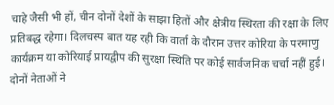चाहे जैसी भी हों, चीन दोनों देशों के साझा हितों और क्षेत्रीय स्थिरता की रक्षा के लिए प्रतिबद्ध रहेगा। दिलचस्प बात यह रही कि वार्ता के दौरान उत्तर कोरिया के परमाणु कार्यक्रम या कोरियाई प्रायद्वीप की सुरक्षा स्थिति पर कोई सार्वजनिक चर्चा नहीं हुई। दोनों नेताओं ने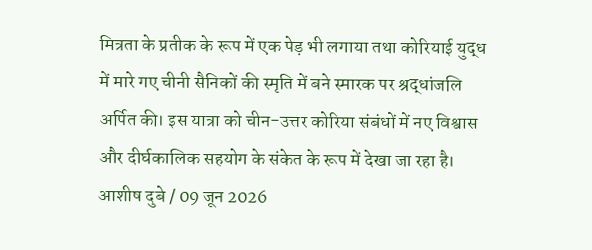मित्रता के प्रतीक के रूप में एक पेड़ भी लगाया तथा कोरियाई युद्ध में मारे गए चीनी सैनिकों की स्मृति में बने स्मारक पर श्रद्धांजलि अर्पित की। इस यात्रा को चीन-उत्तर कोरिया संबंधों में नए विश्वास और दीर्घकालिक सहयोग के संकेत के रूप में देखा जा रहा है। आशीष दुबे / 09 जून 2026